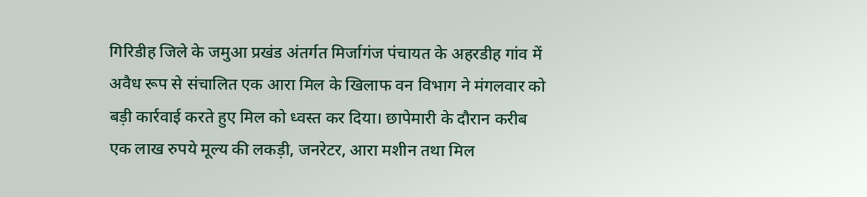गिरिडीह जिले के जमुआ प्रखंड अंतर्गत मिर्जागंज पंचायत के अहरडीह गांव में अवैध रूप से संचालित एक आरा मिल के खिलाफ वन विभाग ने मंगलवार को बड़ी कार्रवाई करते हुए मिल को ध्वस्त कर दिया। छापेमारी के दौरान करीब एक लाख रुपये मूल्य की लकड़ी, जनरेटर, आरा मशीन तथा मिल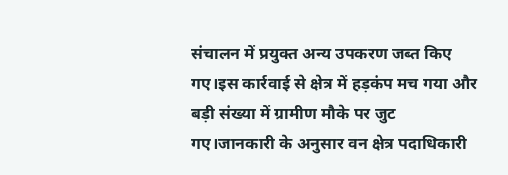संचालन में प्रयुक्त अन्य उपकरण जब्त किए गए।इस कार्रवाई से क्षेत्र में हड़कंप मच गया और बड़ी संख्या में ग्रामीण मौके पर जुट गए।जानकारी के अनुसार वन क्षेत्र पदाधिकारी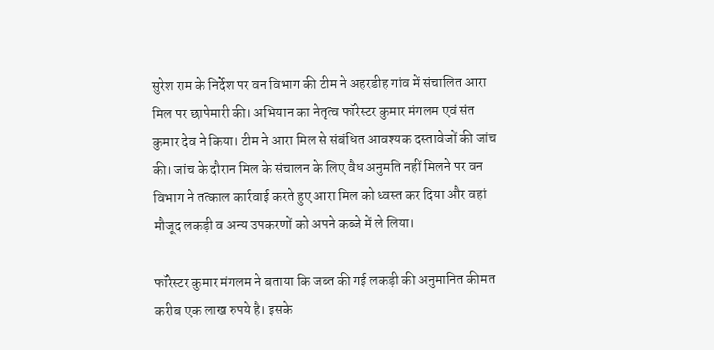सुरेश राम के निर्देश पर वन विभाग की टीम ने अहरडीह गांव में संचालित आरा मिल पर छापेमारी की। अभियान का नेतृत्व फॉरेस्टर कुमार मंगलम एवं संत कुमार देव ने किया। टीम ने आरा मिल से संबंधित आवश्यक दस्तावेजों की जांच की। जांच के दौरान मिल के संचालन के लिए वैध अनुमति नहीं मिलने पर वन विभाग ने तत्काल कार्रवाई करते हुए आरा मिल को ध्वस्त कर दिया और वहां मौजूद लकड़ी व अन्य उपकरणों को अपने कब्जे में ले लिया।

फॉरेस्टर कुमार मंगलम ने बताया कि जब्त की गई लकड़ी की अनुमानित कीमत करीब एक लाख रुपये है। इसके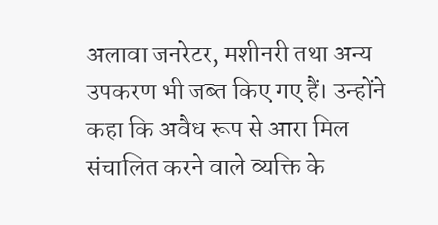अलावा जनरेटर, मशीनरी तथा अन्य उपकरण भी जब्त किए गए हैं। उन्होंने कहा कि अवैध रूप से आरा मिल संचालित करने वाले व्यक्ति के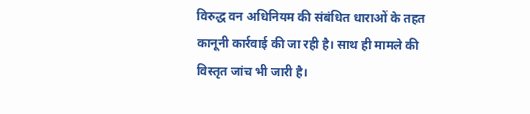विरुद्ध वन अधिनियम की संबंधित धाराओं के तहत कानूनी कार्रवाई की जा रही है। साथ ही मामले की विस्तृत जांच भी जारी है।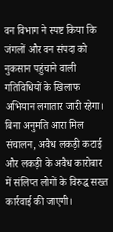वन विभाग ने स्पष्ट किया कि जंगलों और वन संपदा को नुकसान पहुंचाने वाली गतिविधियों के खिलाफ अभियान लगातार जारी रहेगा। बिना अनुमति आरा मिल संचालन, अवैध लकड़ी कटाई और लकड़ी के अवैध कारोबार में संलिप्त लोगों के विरुद्ध सख्त कार्रवाई की जाएगी।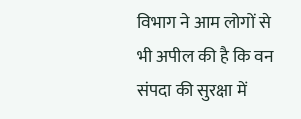विभाग ने आम लोगों से भी अपील की है कि वन संपदा की सुरक्षा में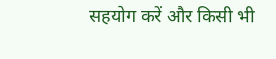सहयोग करें और किसी भी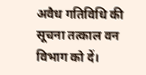अवैध गतिविधि की सूचना तत्काल वन विभाग को दें।